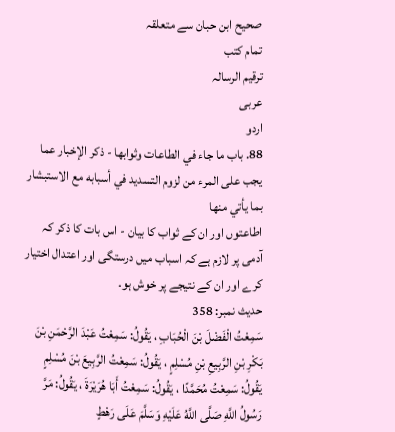صحیح ابن حبان سے متعلقہ
تمام کتب
ترقيم الرسالہ
عربی
اردو
88. باب ما جاء في الطاعات وثوابها - ذكر الإخبار عما يجب على المرء من لزوم التسديد في أسبابه مع الاستبشار بما يأتي منها
اطاعتوں اور ان کے ثواب کا بیان - اس بات کا ذکر کہ آدمی پر لازم ہے کہ اسباب میں درستگی اور اعتدال اختیار کرے اور ان کے نتیجے پر خوش ہو۔
حدیث نمبر: 358
سَمِعْتُ الْفَضْلَ بْنَ الْحُبَابِ ، يَقُولُ: سَمِعْتُ عَبْدَ الرَّحْمَنِ بْنَ بَكْرِ بْنِ الرَّبِيعِ بْنِ مُسْلِمٍ ، يَقُولُ: سَمِعْتُ الرَّبِيعَ بْنَ مُسْلِمٍ يَقُولُ: سَمِعْتُ مُحَمَّدًا ، يَقُولُ: سَمِعْتُ أَبَا هُرَيْرَةَ ، يَقُولُ: مَرَّ رَسُولُ اللَّهِ صَلَّى اللَّهُ عَلَيْهِ وَسَلَّمَ عَلَى رَهْطٍ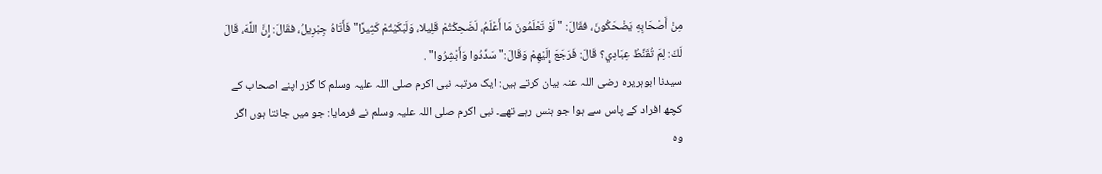مِنْ أَصْحَابِهِ يَضْحَكُونَ، فقَالَ: " لَوْ تَعْلَمُونَ مَا أَعْلَمُ، لَضَحِكْتُمْ قَلِيلا، وَلَبَكَيْتُمْ كَثِيرًا" فَأَتَاهُ جِبْرِيلُ، فقَالَ: إِنَّ اللَّهَ، قَالَ لَكَ: لِمَ تُقَنِّطُ عِبَادِي؟ قَالَ: فَرَجَعَ إِلَيْهِمْ وَقَالَ:" سَدِّدُوا وَأَبْشِرُوا" .
سیدنا ابوہریرہ رضی اللہ عنہ بیان کرتے ہیں: ایک مرتبہ نبی اکرم صلی اللہ علیہ وسلم کا گزر اپنے اصحاب کے کچھ افراد کے پاس سے ہوا جو ہنس رہے تھے۔ نبی اکرم صلی اللہ علیہ وسلم نے فرمایا: جو میں جانتا ہوں اگر وہ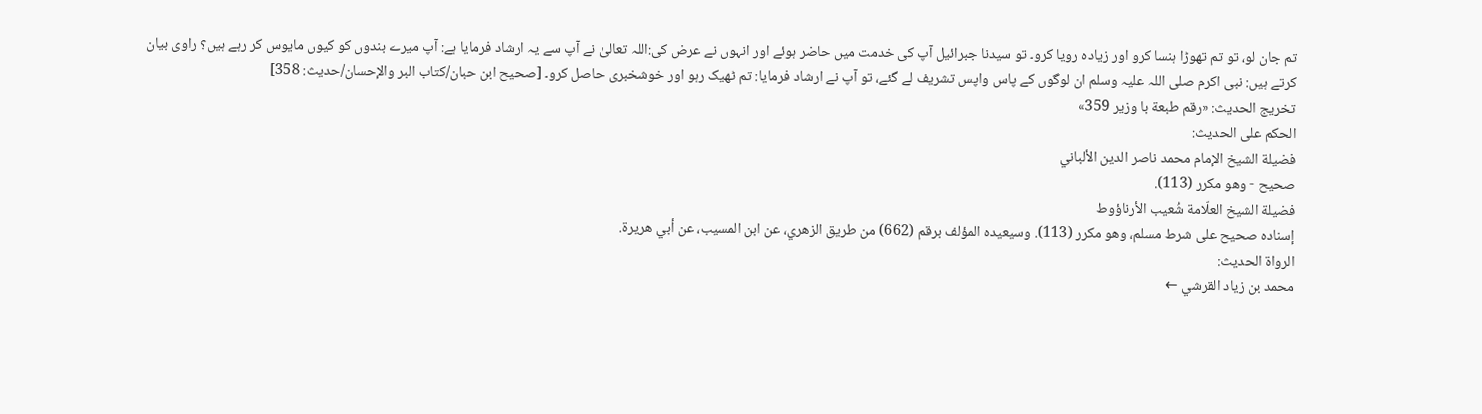تم جان لو، تو تم تھوڑا ہنسا کرو اور زیادہ رویا کرو۔ تو سیدنا جبرائیل آپ کی خدمت میں حاضر ہوئے اور انہوں نے عرض کی:اللہ تعالیٰ نے آپ سے یہ ارشاد فرمایا ہے: آپ میرے بندوں کو کیوں مایوس کر رہے ہیں؟ راوی بیان کرتے ہیں: نبی اکرم صلی اللہ علیہ وسلم ان لوگوں کے پاس واپس تشریف لے گئے، تو آپ نے ارشاد فرمایا: تم ٹھیک رہو اور خوشخبری حاصل کرو۔ [صحیح ابن حبان/كتاب البر والإحسان/حدیث: 358]
تخریج الحدیث: «رقم طبعة با وزير 359»
الحكم على الحديث:
فضيلة الشيخ الإمام محمد ناصر الدين الألباني
صحيح - وهو مكرر (113).
فضيلة الشيخ العلّامة شُعيب الأرناؤوط
إسناده صحيح على شرط مسلم، وهو مكرر (113). وسيعيده المؤلف برقم (662) من طريق الزهري، عن ابن المسيب، عن أبي هريرة.
الرواة الحديث:
محمد بن زياد القرشي ←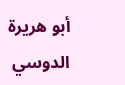أبو هريرة الدوسي